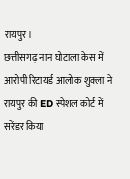रायपुर।
छत्तीसगढ़ नान घोटाला केस में आरोपी रिटायर्ड आलोक शुक्ला ने रायपुर की ED स्पेशल कोर्ट में सरेंडर किया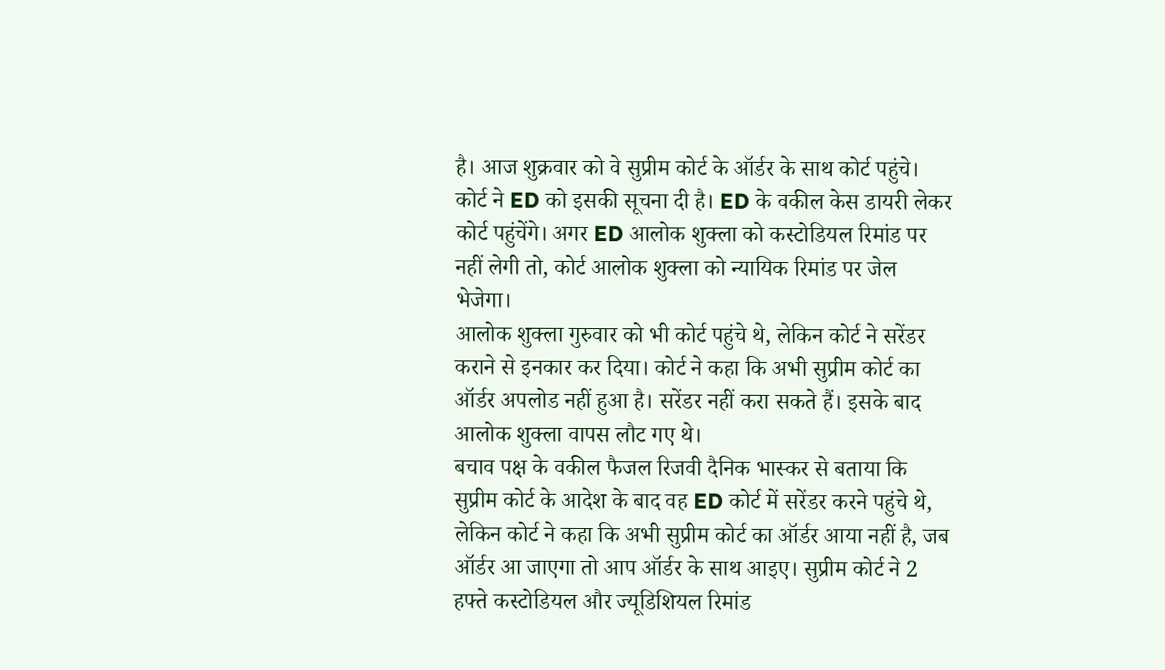है। आज शुक्रवार को वे सुप्रीम कोर्ट के ऑर्डर के साथ कोर्ट पहुंचे। कोर्ट ने ED को इसकी सूचना दी है। ED के वकील केस डायरी लेकर कोर्ट पहुंचेंगे। अगर ED आलोक शुक्ला को कस्टोडियल रिमांड पर नहीं लेगी तो, कोर्ट आलोक शुक्ला को न्यायिक रिमांड पर जेल भेजेगा।
आलोक शुक्ला गुरुवार को भी कोर्ट पहुंचे थे, लेकिन कोर्ट ने सरेंडर कराने से इनकार कर दिया। कोर्ट ने कहा कि अभी सुप्रीम कोर्ट का ऑर्डर अपलोड नहीं हुआ है। सरेंडर नहीं करा सकते हैं। इसके बाद आलोक शुक्ला वापस लौट गए थे।
बचाव पक्ष के वकील फैजल रिजवी दैनिक भास्कर से बताया कि सुप्रीम कोर्ट के आदेश के बाद वह ED कोर्ट में सरेंडर करने पहुंचे थे, लेकिन कोर्ट ने कहा कि अभी सुप्रीम कोर्ट का ऑर्डर आया नहीं है, जब ऑर्डर आ जाएगा तो आप ऑर्डर के साथ आइए। सुप्रीम कोर्ट ने 2 हफ्ते कस्टोडियल और ज्यूडिशियल रिमांड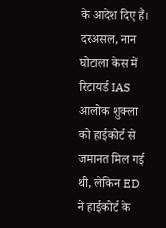के आदेश दिए हैं।
दरअसल, नान घोटाला केस में रिटायर्ड IAS आलोक शुक्ला को हाईकोर्ट से जमानत मिल गई थी, लेकिन ED ने हाईकोर्ट के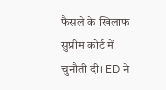फैसले के खिलाफ सुप्रीम कोर्ट में चुनौती दी। ED ने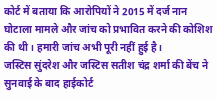कोर्ट में बताया कि आरोपियों ने 2015 में दर्ज नान घोटाला मामले और जांच को प्रभावित करने की कोशिश की थी। हमारी जांच अभी पूरी नहीं हुई है।
जस्टिस सुंदरेश और जस्टिस सतीश चंद्र शर्मा की बेंच ने सुनवाई के बाद हाईकोर्ट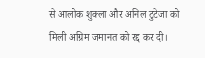से आलोक शुक्ला और अनिल टुटेजा को मिली अग्रिम जमानत को रद्द कर दी।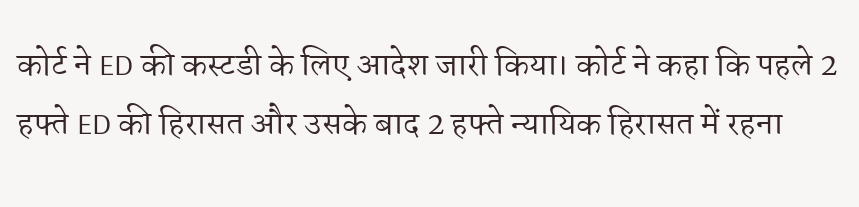कोर्ट ने ED की कस्टडी के लिए आदेश जारी किया। कोर्ट ने कहा कि पहले 2 हफ्ते ED की हिरासत और उसके बाद 2 हफ्ते न्यायिक हिरासत में रहना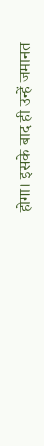होगा। इसके बाद ही उन्हें जमानत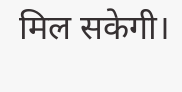मिल सकेगी।